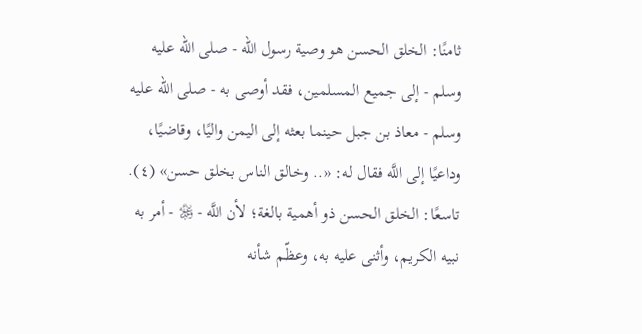ثامنًا: الخلق الحسن هو وصية رسول الله - صلى الله عليه وسلم - إلى جميع المسلمين، فقد أوصى به - صلى الله عليه وسلم - معاذ بن جبل حينما بعثه إلى اليمن واليًا، وقاضيًا، وداعيًا إلى اللَّه فقال له: «.. وخالق الناس بخلق حسن» (٤).
تاسعًا: الخلق الحسن ذو أهمية بالغة؛ لأن اللَّه - ﷿ - أمر به نبيه الكريم، وأثنى عليه به، وعظّم شأنه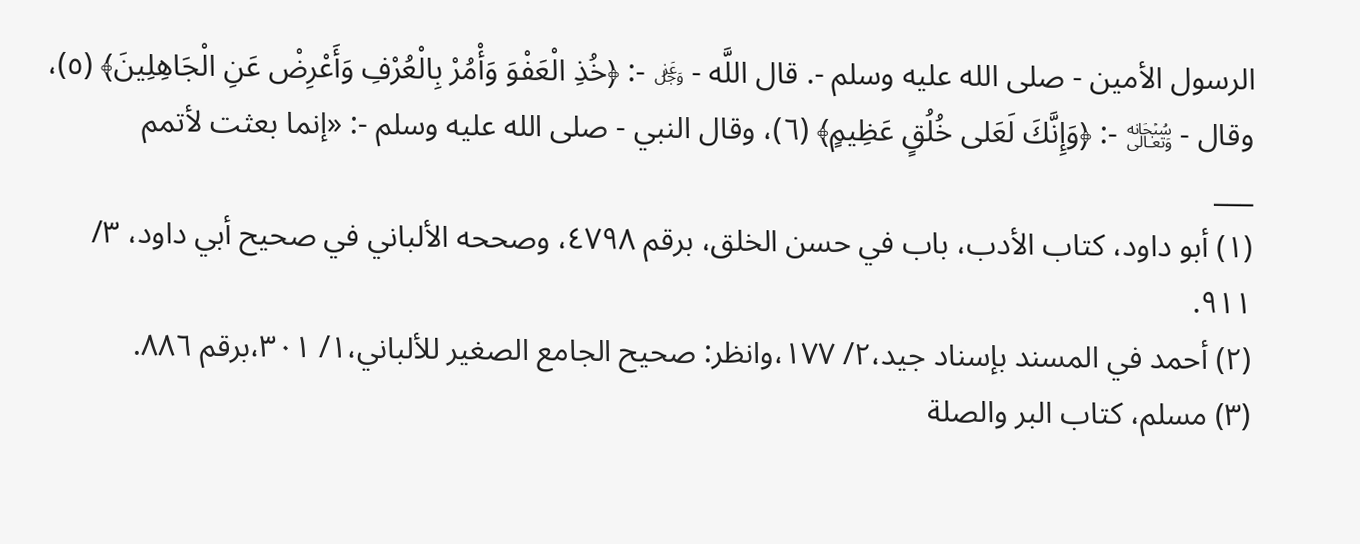الرسول الأمين - صلى الله عليه وسلم -. قال اللَّه - ﷿ -: ﴿خُذِ الْعَفْوَ وَأْمُرْ بِالْعُرْفِ وَأَعْرِضْ عَنِ الْجَاهِلِينَ﴾ (٥)، وقال - ﷾ -: ﴿وَإِنَّكَ لَعَلى خُلُقٍ عَظِيمٍ﴾ (٦)، وقال النبي - صلى الله عليه وسلم -: «إنما بعثت لأتمم
___
(١) أبو داود، كتاب الأدب، باب في حسن الخلق، برقم ٤٧٩٨، وصححه الألباني في صحيح أبي داود، ٣/ ٩١١.
(٢) أحمد في المسند بإسناد جيد،٢/ ١٧٧،وانظر: صحيح الجامع الصغير للألباني،١/ ٣٠١،برقم ٨٨٦.
(٣) مسلم، كتاب البر والصلة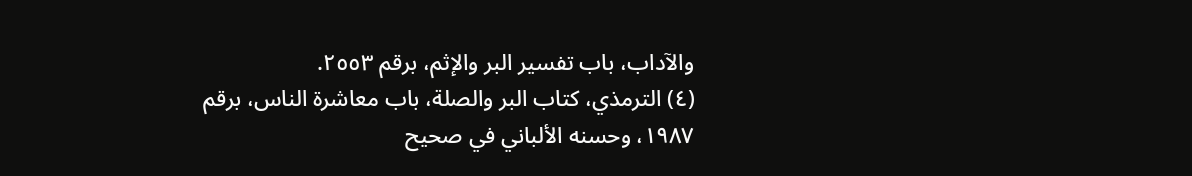والآداب، باب تفسير البر والإثم، برقم ٢٥٥٣.
(٤) الترمذي، كتاب البر والصلة، باب معاشرة الناس، برقم ١٩٨٧، وحسنه الألباني في صحيح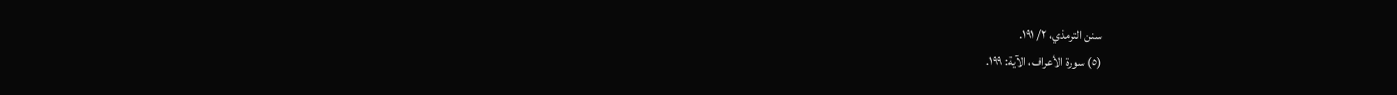سنن الترمذي، ٢/ ١٩١.
(٥) سورة الأعراف، الآية: ١٩٩.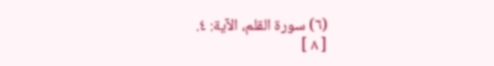(٦) سورة القلم، الآية: ٤.
[ ٨ ]